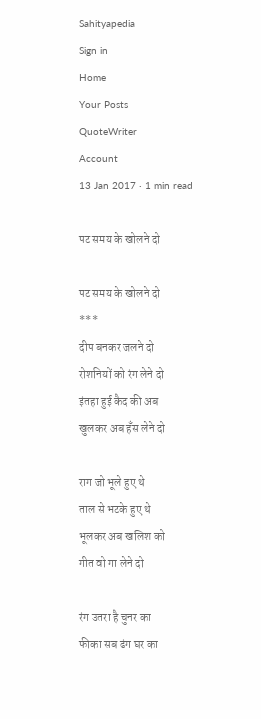Sahityapedia
Sign in
Home
Your Posts
QuoteWriter
Account
13 Jan 2017 · 1 min read

पट समय के खोलने दो

पट समय के खोलने दो
***
दीप बनकर जलने दो
रोशनियों को रंग लेने दो
इंतहा हुई कैद की अब
खुलकर अब हँस लेने दो

राग जो भूले हुए थे
ताल से भटके हुए थे
भूलकर अब खलिश को
गीत वो गा लेने दो

रंग उतरा है चुनर का
फीका सब ढंग घर का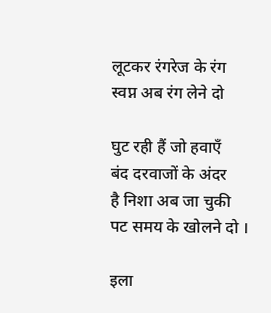लूटकर रंगरेज के रंग
स्वप्न अब रंग लेने दो

घुट रही हैं जो हवाएँ
बंद दरवाजों के अंदर
है निशा अब जा चुकी
पट समय के खोलने दो ।

इला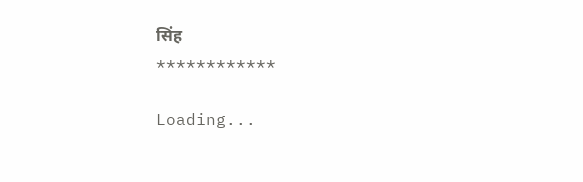सिंह
************

Loading...